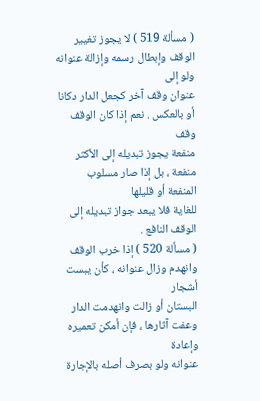( مسألة 519 ) لا يجوز تغيير الوقف وإبطال رسمه وإزالة عنوانه ولو إلى
عنوان وقف آخر كجعل الدار دكانا أو بالعكس . نعم إذا كان الوقف وقف
منفعة يجوز تبديله إلى الأكثر منفعة ، بل إذا صار مسلوب المنفعة أو قليلها
للغاية فلا يبعد جواز تبديله إلى الوقف النافع .
( مسألة 520 ) إذا خرب الوقف وانهدم وزال عنوانه ، كأن يبست أشجار
البستان أو زالت وانهدمت الدار وعفت آثارها ، فإن أمكن تعميره وإعادة
عنوانه ولو بصرف أصله بالإجارة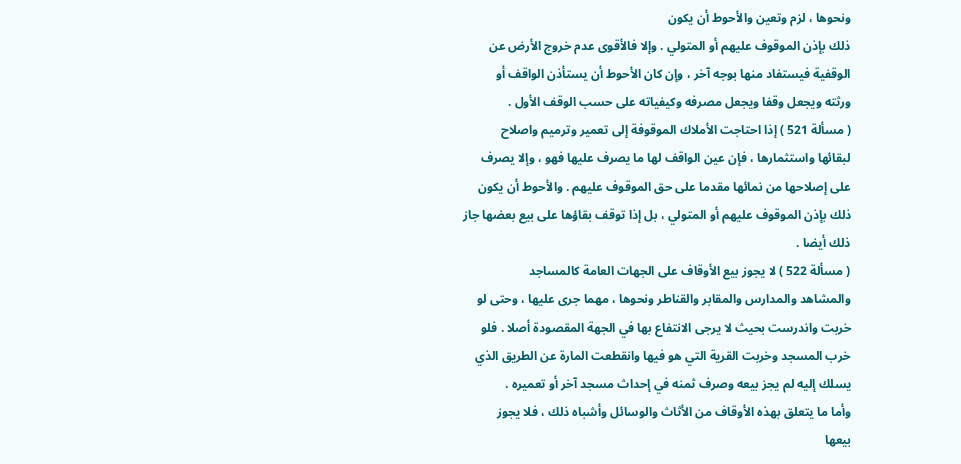ونحوها ، لزم وتعين والأحوط أن يكون
ذلك بإذن الموقوف عليهم أو المتولي . وإلا فالأقوى عدم خروج الأرض عن
الوقفية فيستفاد منها بوجه آخر ، وإن كان الأحوط أن يستأذن الواقف أو
ورثته ويجعل وقفا ويجعل مصرفه وكيفياته على حسب الوقف الأول .
( مسألة 521 ) إذا احتاجت الأملاك الموقوفة إلى تعمير وترميم واصلاح
لبقائها واستثمارها ، فإن عين الواقف لها ما يصرف عليها فهو ، وإلا يصرف
على إصلاحها من نمائها مقدما على حق الموقوف عليهم . والأحوط أن يكون
ذلك بإذن الموقوف عليهم أو المتولي ، بل إذا توقف بقاؤها على بيع بعضها جاز
ذلك أيضا .
( مسألة 522 ) لا يجوز بيع الأوقاف على الجهات العامة كالمساجد
والمشاهد والمدارس والمقابر والقناطر ونحوها ، مهما جرى عليها ، وحتى لو
خربت واندرست بحيث لا يرجى الانتفاع بها في الجهة المقصودة أصلا . فلو
خرب المسجد وخربت القرية التي هو فيها وانقطعت المارة عن الطريق الذي
يسلك إليه لم يجز بيعه وصرف ثمنه في إحداث مسجد آخر أو تعميره .
وأما ما يتعلق بهذه الأوقاف من الأثاث والوسائل وأشباه ذلك ، فلا يجوز
بيعها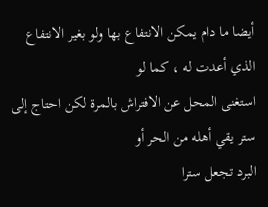أيضا ما دام يمكن الانتفاع بها ولو بغير الانتفاع الذي أعدت له ، كما لو
استغنى المحل عن الافتراش بالمرة لكن احتاج إلى ستر يقي أهله من الحر أو
البرد تجعل سترا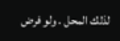لذلك المحل . ولو فرض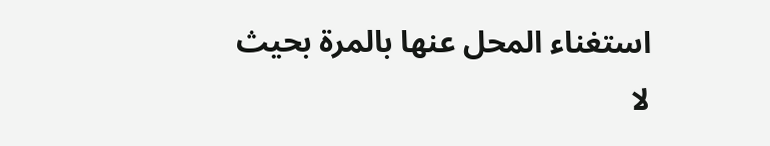استغناء المحل عنها بالمرة بحيث لا